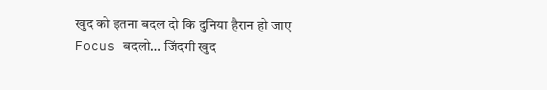खुद को इतना बदल दो कि दुनिया हैरान हो जाए
Focus बदलो… जिंदगी खुद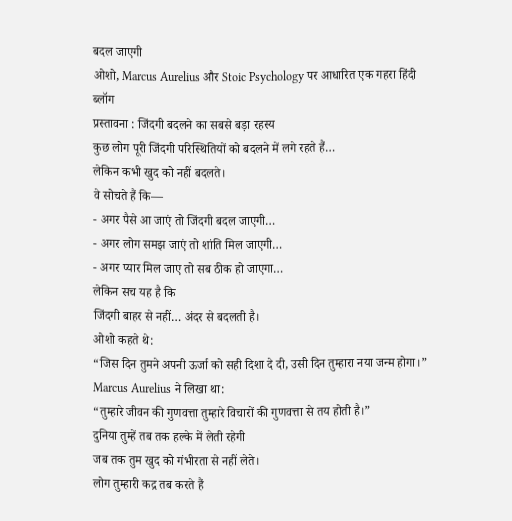बदल जाएगी
ओशो, Marcus Aurelius और Stoic Psychology पर आधारित एक गहरा हिंदी ब्लॉग
प्रस्तावना : जिंदगी बदलने का सबसे बड़ा रहस्य
कुछ लोग पूरी जिंदगी परिस्थितियों को बदलने में लगे रहते हैं…
लेकिन कभी खुद को नहीं बदलते।
वे सोचते हैं कि—
- अगर पैसे आ जाएं तो जिंदगी बदल जाएगी…
- अगर लोग समझ जाएं तो शांति मिल जाएगी…
- अगर प्यार मिल जाए तो सब ठीक हो जाएगा…
लेकिन सच यह है कि
जिंदगी बाहर से नहीं… अंदर से बदलती है।
ओशो कहते थे:
“जिस दिन तुमने अपनी ऊर्जा को सही दिशा दे दी, उसी दिन तुम्हारा नया जन्म होगा।”
Marcus Aurelius ने लिखा था:
“तुम्हारे जीवन की गुणवत्ता तुम्हारे विचारों की गुणवत्ता से तय होती है।”
दुनिया तुम्हें तब तक हल्के में लेती रहेगी
जब तक तुम खुद को गंभीरता से नहीं लेते।
लोग तुम्हारी कद्र तब करते हैं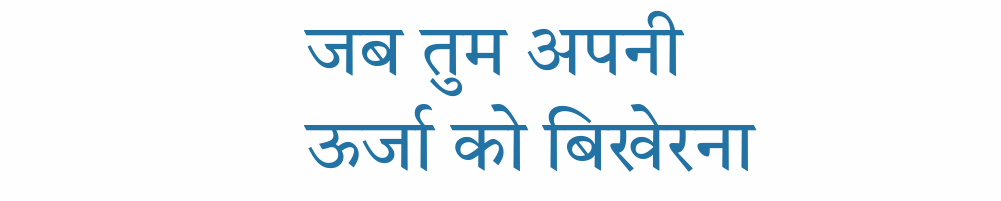जब तुम अपनी ऊर्जा को बिखेरना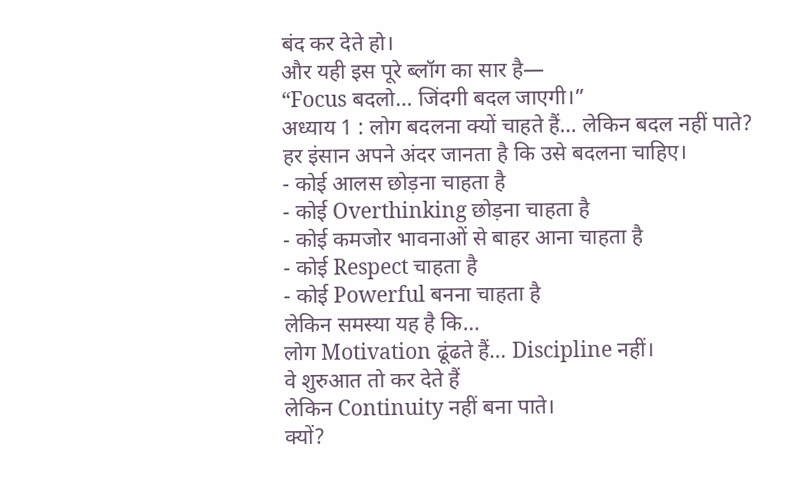बंद कर देते हो।
और यही इस पूरे ब्लॉग का सार है—
“Focus बदलो… जिंदगी बदल जाएगी।”
अध्याय 1 : लोग बदलना क्यों चाहते हैं… लेकिन बदल नहीं पाते?
हर इंसान अपने अंदर जानता है कि उसे बदलना चाहिए।
- कोई आलस छोड़ना चाहता है
- कोई Overthinking छोड़ना चाहता है
- कोई कमजोर भावनाओं से बाहर आना चाहता है
- कोई Respect चाहता है
- कोई Powerful बनना चाहता है
लेकिन समस्या यह है कि…
लोग Motivation ढूंढते हैं… Discipline नहीं।
वे शुरुआत तो कर देते हैं
लेकिन Continuity नहीं बना पाते।
क्यों?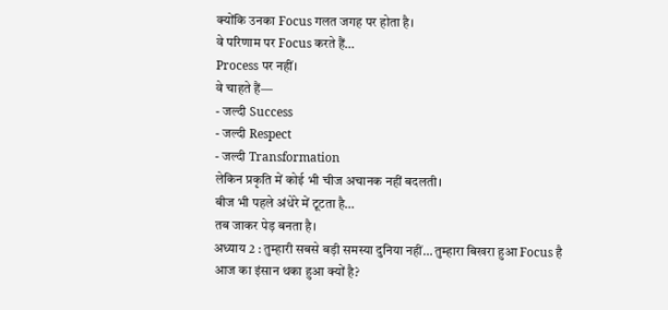क्योंकि उनका Focus गलत जगह पर होता है।
वे परिणाम पर Focus करते हैं…
Process पर नहीं।
वे चाहते हैं—
- जल्दी Success
- जल्दी Respect
- जल्दी Transformation
लेकिन प्रकृति में कोई भी चीज अचानक नहीं बदलती।
बीज भी पहले अंधेरे में टूटता है…
तब जाकर पेड़ बनता है।
अध्याय 2 : तुम्हारी सबसे बड़ी समस्या दुनिया नहीं… तुम्हारा बिखरा हुआ Focus है
आज का इंसान थका हुआ क्यों है?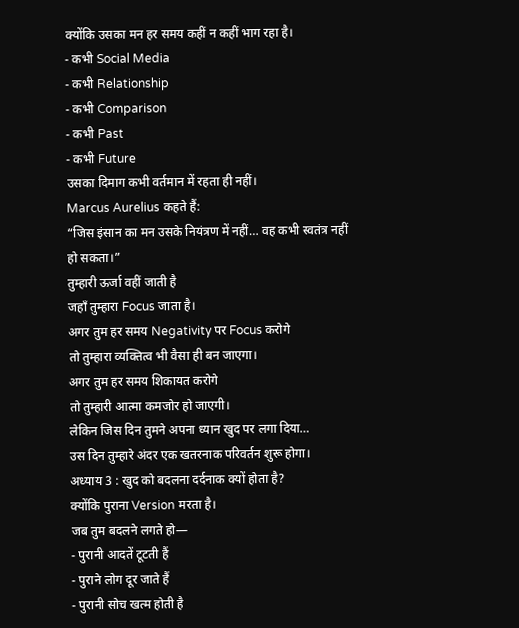क्योंकि उसका मन हर समय कहीं न कहीं भाग रहा है।
- कभी Social Media
- कभी Relationship
- कभी Comparison
- कभी Past
- कभी Future
उसका दिमाग कभी वर्तमान में रहता ही नहीं।
Marcus Aurelius कहते हैं:
“जिस इंसान का मन उसके नियंत्रण में नहीं… वह कभी स्वतंत्र नहीं हो सकता।”
तुम्हारी ऊर्जा वहीं जाती है
जहाँ तुम्हारा Focus जाता है।
अगर तुम हर समय Negativity पर Focus करोगे
तो तुम्हारा व्यक्तित्व भी वैसा ही बन जाएगा।
अगर तुम हर समय शिकायत करोगे
तो तुम्हारी आत्मा कमजोर हो जाएगी।
लेकिन जिस दिन तुमने अपना ध्यान खुद पर लगा दिया…
उस दिन तुम्हारे अंदर एक खतरनाक परिवर्तन शुरू होगा।
अध्याय 3 : खुद को बदलना दर्दनाक क्यों होता है?
क्योंकि पुराना Version मरता है।
जब तुम बदलने लगते हो—
- पुरानी आदतें टूटती हैं
- पुराने लोग दूर जाते हैं
- पुरानी सोच खत्म होती है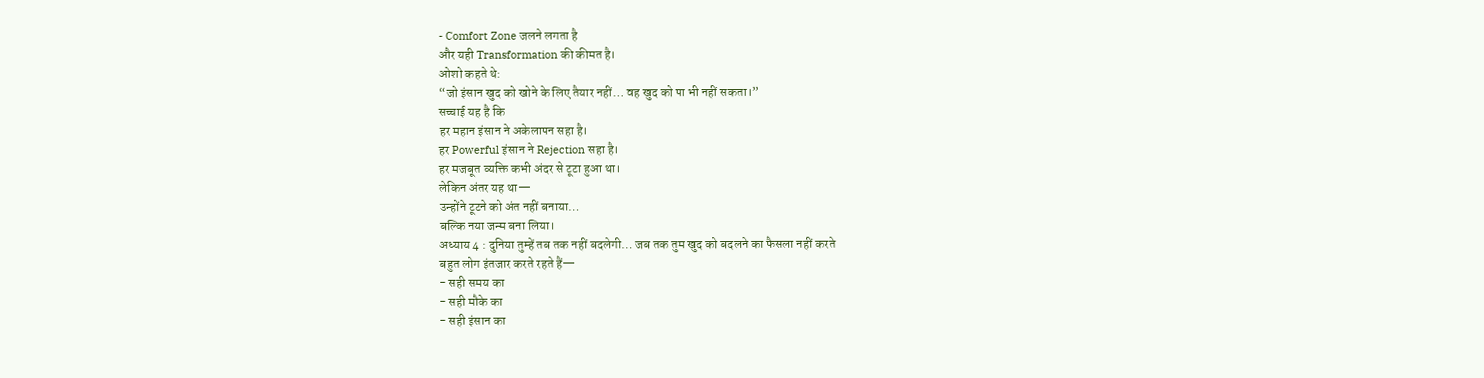- Comfort Zone जलने लगता है
और यही Transformation की कीमत है।
ओशो कहते थे:
“जो इंसान खुद को खोने के लिए तैयार नहीं… वह खुद को पा भी नहीं सकता।”
सच्चाई यह है कि
हर महान इंसान ने अकेलापन सहा है।
हर Powerful इंसान ने Rejection सहा है।
हर मजबूत व्यक्ति कभी अंदर से टूटा हुआ था।
लेकिन अंतर यह था—
उन्होंने टूटने को अंत नहीं बनाया…
बल्कि नया जन्म बना लिया।
अध्याय 4 : दुनिया तुम्हें तब तक नहीं बदलेगी… जब तक तुम खुद को बदलने का फैसला नहीं करते
बहुत लोग इंतजार करते रहते हैं—
- सही समय का
- सही मौके का
- सही इंसान का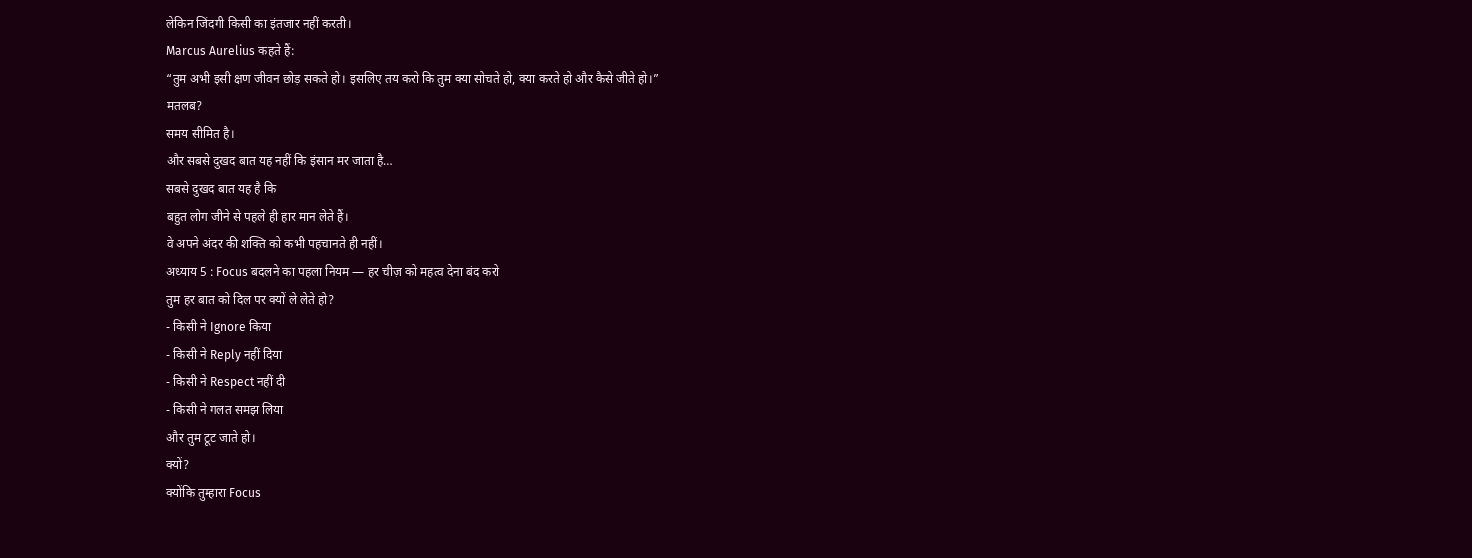लेकिन जिंदगी किसी का इंतजार नहीं करती।
Marcus Aurelius कहते हैं:
“तुम अभी इसी क्षण जीवन छोड़ सकते हो। इसलिए तय करो कि तुम क्या सोचते हो, क्या करते हो और कैसे जीते हो।”
मतलब?
समय सीमित है।
और सबसे दुखद बात यह नहीं कि इंसान मर जाता है…
सबसे दुखद बात यह है कि
बहुत लोग जीने से पहले ही हार मान लेते हैं।
वे अपने अंदर की शक्ति को कभी पहचानते ही नहीं।
अध्याय 5 : Focus बदलने का पहला नियम — हर चीज़ को महत्व देना बंद करो
तुम हर बात को दिल पर क्यों ले लेते हो?
- किसी ने Ignore किया
- किसी ने Reply नहीं दिया
- किसी ने Respect नहीं दी
- किसी ने गलत समझ लिया
और तुम टूट जाते हो।
क्यों?
क्योंकि तुम्हारा Focus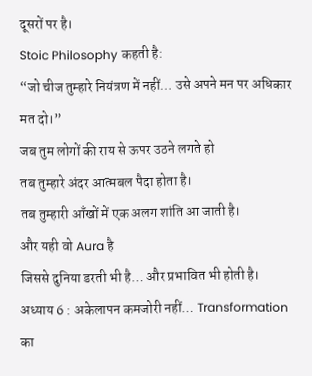दूसरों पर है।
Stoic Philosophy कहती है:
“जो चीज तुम्हारे नियंत्रण में नहीं… उसे अपने मन पर अधिकार मत दो।”
जब तुम लोगों की राय से ऊपर उठने लगते हो
तब तुम्हारे अंदर आत्मबल पैदा होता है।
तब तुम्हारी आँखों में एक अलग शांति आ जाती है।
और यही वो Aura है
जिससे दुनिया डरती भी है… और प्रभावित भी होती है।
अध्याय 6 : अकेलापन कमजोरी नहीं… Transformation का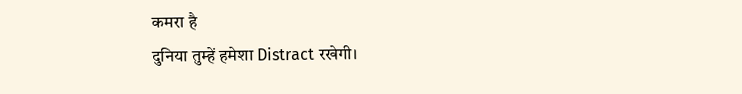कमरा है
दुनिया तुम्हें हमेशा Distract रखेगी।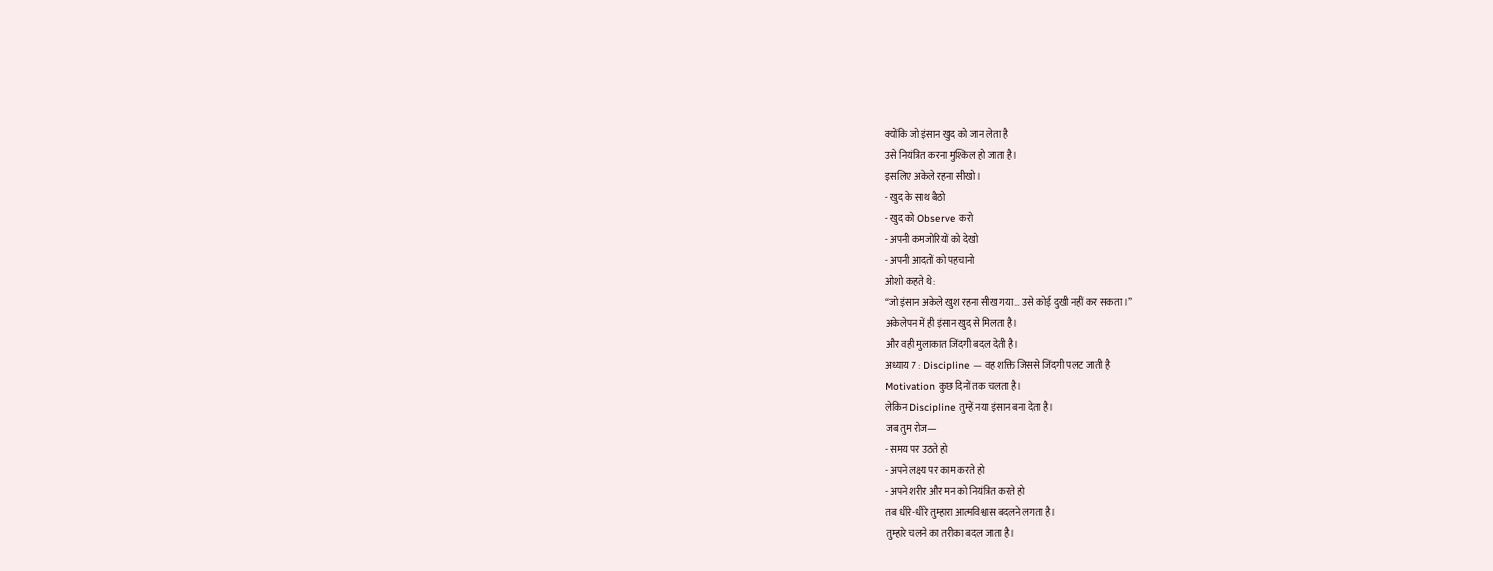क्योंकि जो इंसान खुद को जान लेता है
उसे नियंत्रित करना मुश्किल हो जाता है।
इसलिए अकेले रहना सीखो।
- खुद के साथ बैठो
- खुद को Observe करो
- अपनी कमजोरियों को देखो
- अपनी आदतों को पहचानो
ओशो कहते थे:
“जो इंसान अकेले खुश रहना सीख गया… उसे कोई दुखी नहीं कर सकता।”
अकेलेपन में ही इंसान खुद से मिलता है।
और वही मुलाकात जिंदगी बदल देती है।
अध्याय 7 : Discipline — वह शक्ति जिससे जिंदगी पलट जाती है
Motivation कुछ दिनों तक चलता है।
लेकिन Discipline तुम्हें नया इंसान बना देता है।
जब तुम रोज—
- समय पर उठते हो
- अपने लक्ष्य पर काम करते हो
- अपने शरीर और मन को नियंत्रित करते हो
तब धीरे-धीरे तुम्हारा आत्मविश्वास बदलने लगता है।
तुम्हारे चलने का तरीका बदल जाता है।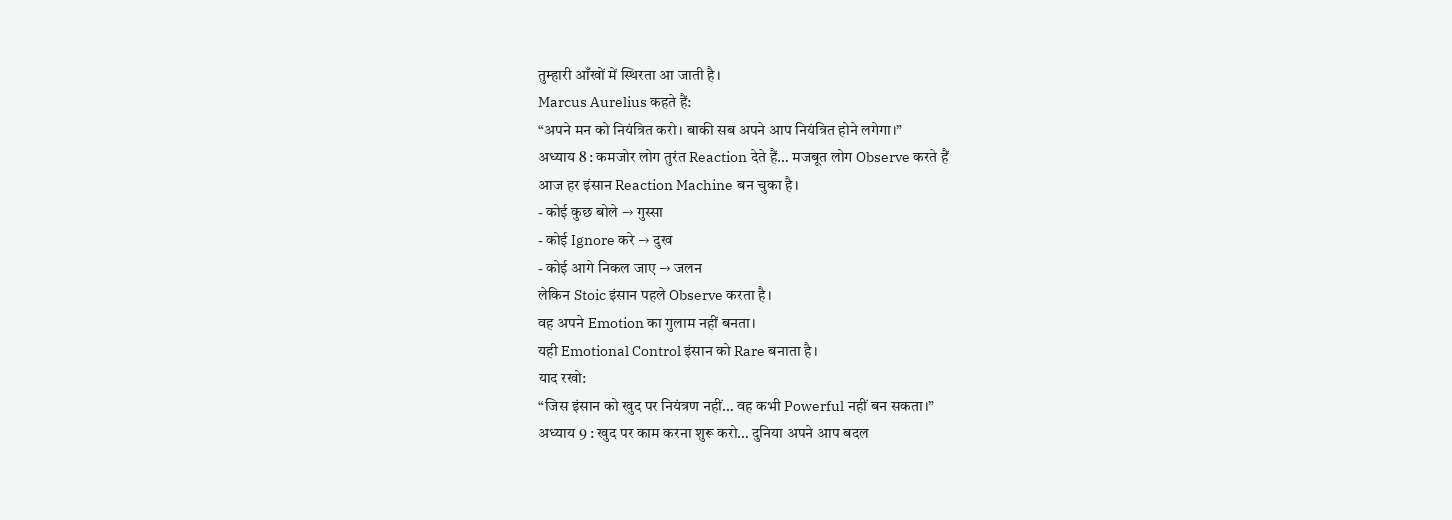तुम्हारी आँखों में स्थिरता आ जाती है।
Marcus Aurelius कहते हैं:
“अपने मन को नियंत्रित करो। बाकी सब अपने आप नियंत्रित होने लगेगा।”
अध्याय 8 : कमजोर लोग तुरंत Reaction देते हैं… मजबूत लोग Observe करते हैं
आज हर इंसान Reaction Machine बन चुका है।
- कोई कुछ बोले → गुस्सा
- कोई Ignore करे → दुख
- कोई आगे निकल जाए → जलन
लेकिन Stoic इंसान पहले Observe करता है।
वह अपने Emotion का गुलाम नहीं बनता।
यही Emotional Control इंसान को Rare बनाता है।
याद रखो:
“जिस इंसान को खुद पर नियंत्रण नहीं… वह कभी Powerful नहीं बन सकता।”
अध्याय 9 : खुद पर काम करना शुरू करो… दुनिया अपने आप बदल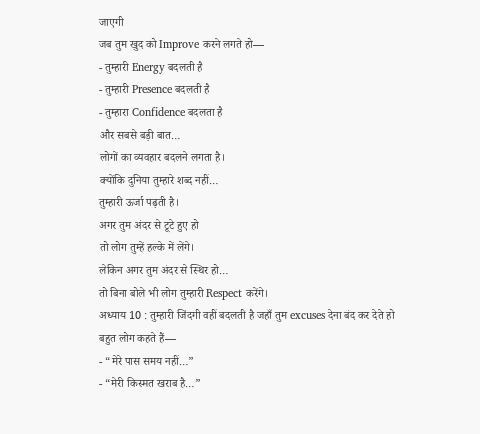जाएगी
जब तुम खुद को Improve करने लगते हो—
- तुम्हारी Energy बदलती है
- तुम्हारी Presence बदलती है
- तुम्हारा Confidence बदलता है
और सबसे बड़ी बात…
लोगों का व्यवहार बदलने लगता है।
क्योंकि दुनिया तुम्हारे शब्द नहीं…
तुम्हारी ऊर्जा पढ़ती है।
अगर तुम अंदर से टूटे हुए हो
तो लोग तुम्हें हल्के में लेंगे।
लेकिन अगर तुम अंदर से स्थिर हो…
तो बिना बोले भी लोग तुम्हारी Respect करेंगे।
अध्याय 10 : तुम्हारी जिंदगी वहीं बदलती है जहाँ तुम excuses देना बंद कर देते हो
बहुत लोग कहते हैं—
- “मेरे पास समय नहीं…”
- “मेरी किस्मत खराब है…”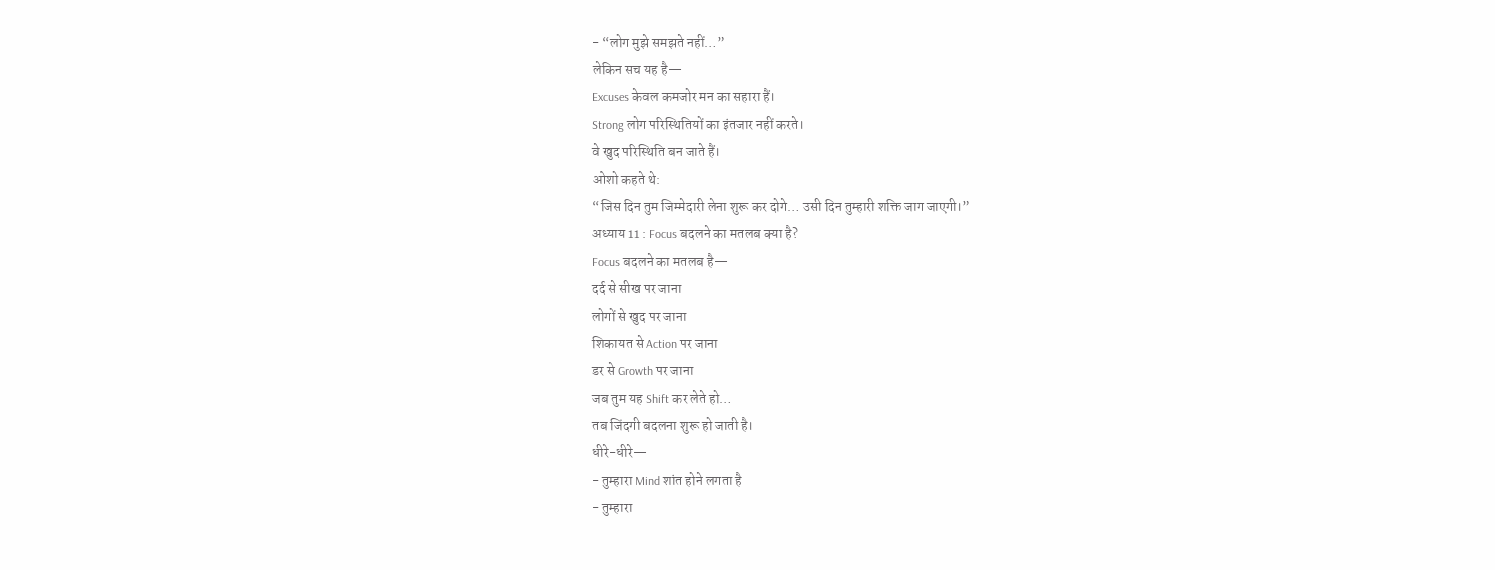- “लोग मुझे समझते नहीं…”
लेकिन सच यह है—
Excuses केवल कमजोर मन का सहारा हैं।
Strong लोग परिस्थितियों का इंतजार नहीं करते।
वे खुद परिस्थिति बन जाते हैं।
ओशो कहते थे:
“जिस दिन तुम जिम्मेदारी लेना शुरू कर दोगे… उसी दिन तुम्हारी शक्ति जाग जाएगी।”
अध्याय 11 : Focus बदलने का मतलब क्या है?
Focus बदलने का मतलब है—
दर्द से सीख पर जाना
लोगों से खुद पर जाना
शिकायत से Action पर जाना
डर से Growth पर जाना
जब तुम यह Shift कर लेते हो…
तब जिंदगी बदलना शुरू हो जाती है।
धीरे-धीरे—
- तुम्हारा Mind शांत होने लगता है
- तुम्हारा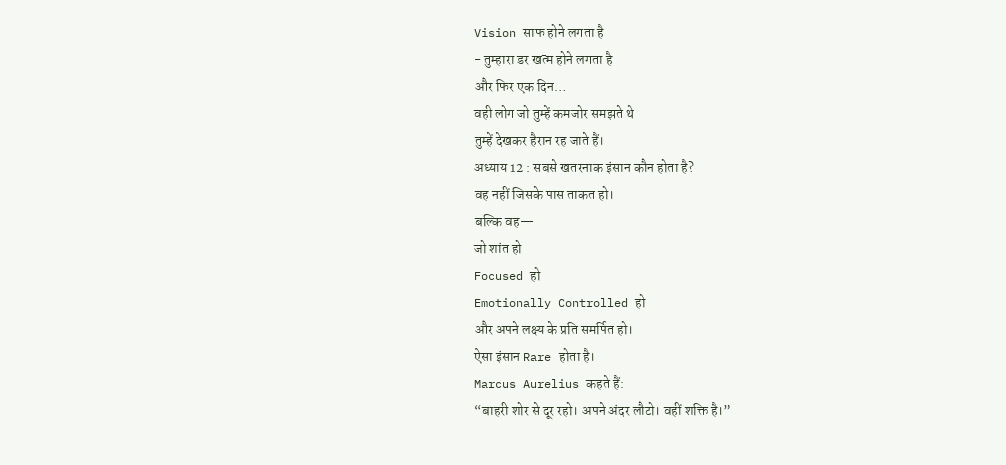Vision साफ होने लगता है
- तुम्हारा डर खत्म होने लगता है
और फिर एक दिन…
वही लोग जो तुम्हें कमजोर समझते थे
तुम्हें देखकर हैरान रह जाते हैं।
अध्याय 12 : सबसे खतरनाक इंसान कौन होता है?
वह नहीं जिसके पास ताकत हो।
बल्कि वह—
जो शांत हो
Focused हो
Emotionally Controlled हो
और अपने लक्ष्य के प्रति समर्पित हो।
ऐसा इंसान Rare होता है।
Marcus Aurelius कहते हैं:
“बाहरी शोर से दूर रहो। अपने अंदर लौटो। वहीं शक्ति है।”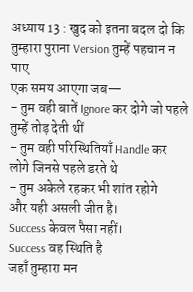अध्याय 13 : खुद को इतना बदल दो कि तुम्हारा पुराना Version तुम्हें पहचान न पाए
एक समय आएगा जब—
- तुम वही बातें Ignore कर दोगे जो पहले तुम्हें तोड़ देती थीं
- तुम वही परिस्थितियाँ Handle कर लोगे जिनसे पहले डरते थे
- तुम अकेले रहकर भी शांत रहोगे
और यही असली जीत है।
Success केवल पैसा नहीं।
Success वह स्थिति है
जहाँ तुम्हारा मन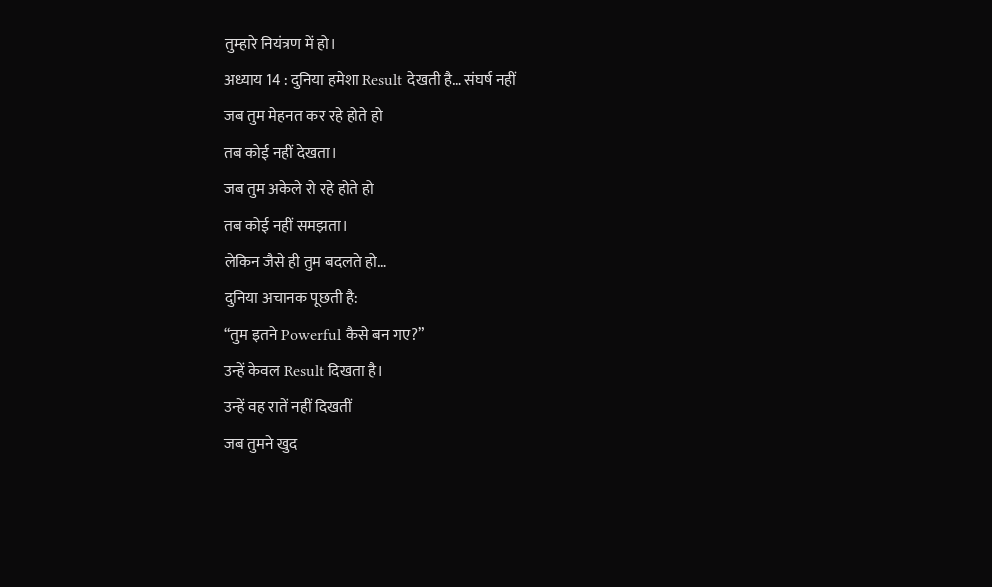तुम्हारे नियंत्रण में हो।
अध्याय 14 : दुनिया हमेशा Result देखती है… संघर्ष नहीं
जब तुम मेहनत कर रहे होते हो
तब कोई नहीं देखता।
जब तुम अकेले रो रहे होते हो
तब कोई नहीं समझता।
लेकिन जैसे ही तुम बदलते हो…
दुनिया अचानक पूछती है:
“तुम इतने Powerful कैसे बन गए?”
उन्हें केवल Result दिखता है।
उन्हें वह रातें नहीं दिखतीं
जब तुमने खुद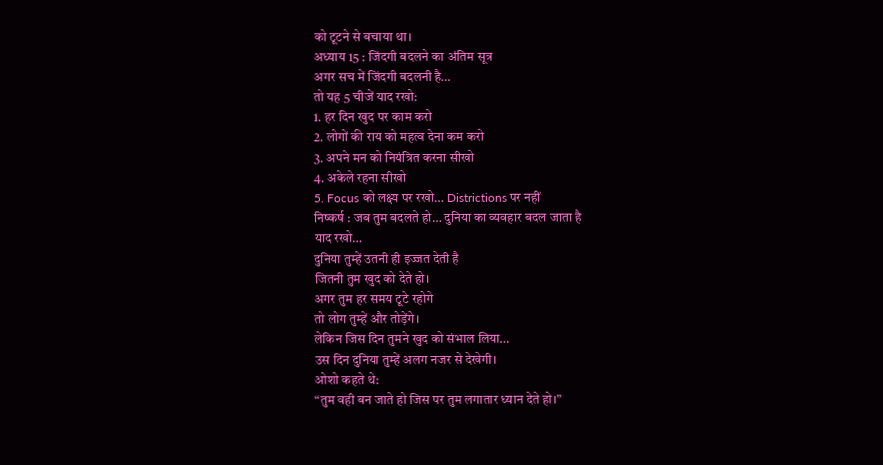को टूटने से बचाया था।
अध्याय 15 : जिंदगी बदलने का अंतिम सूत्र
अगर सच में जिंदगी बदलनी है…
तो यह 5 चीजें याद रखो:
1. हर दिन खुद पर काम करो
2. लोगों की राय को महत्व देना कम करो
3. अपने मन को नियंत्रित करना सीखो
4. अकेले रहना सीखो
5. Focus को लक्ष्य पर रखो… Districtions पर नहीं
निष्कर्ष : जब तुम बदलते हो… दुनिया का व्यवहार बदल जाता है
याद रखो…
दुनिया तुम्हें उतनी ही इज्जत देती है
जितनी तुम खुद को देते हो।
अगर तुम हर समय टूटे रहोगे
तो लोग तुम्हें और तोड़ेंगे।
लेकिन जिस दिन तुमने खुद को संभाल लिया…
उस दिन दुनिया तुम्हें अलग नजर से देखेगी।
ओशो कहते थे:
“तुम वही बन जाते हो जिस पर तुम लगातार ध्यान देते हो।”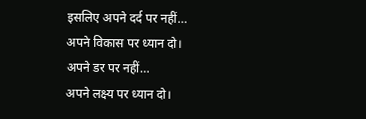इसलिए अपने दर्द पर नहीं…
अपने विकास पर ध्यान दो।
अपने डर पर नहीं…
अपने लक्ष्य पर ध्यान दो।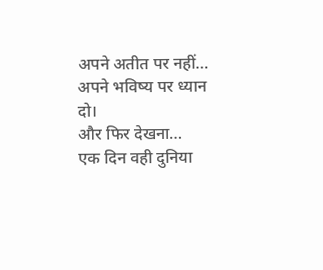अपने अतीत पर नहीं…
अपने भविष्य पर ध्यान दो।
और फिर देखना…
एक दिन वही दुनिया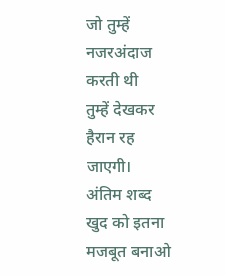जो तुम्हें नजरअंदाज करती थी
तुम्हें देखकर हैरान रह जाएगी।
अंतिम शब्द
खुद को इतना मजबूत बनाओ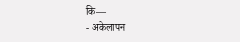कि—
- अकेलापन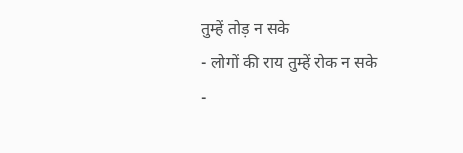तुम्हें तोड़ न सके
- लोगों की राय तुम्हें रोक न सके
-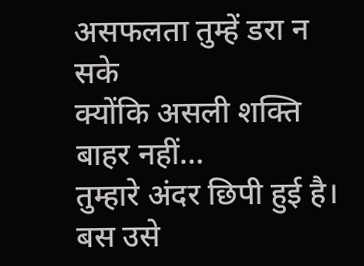असफलता तुम्हें डरा न सके
क्योंकि असली शक्ति बाहर नहीं…
तुम्हारे अंदर छिपी हुई है।
बस उसे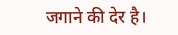जगाने की देर है।